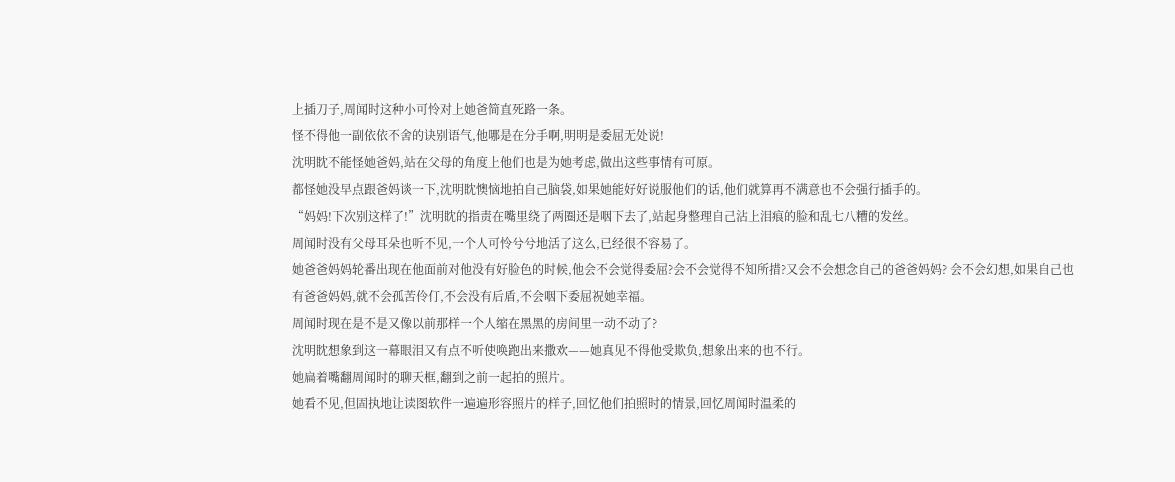上插刀子,周闻时这种小可怜对上她爸简直死路一条。
怪不得他一副依依不舍的诀别语气,他哪是在分手啊,明明是委屈无处说!
沈明眈不能怪她爸妈,站在父母的角度上他们也是为她考虑,做出这些事情有可原。
都怪她没早点跟爸妈谈一下,沈明眈懊恼地拍自己脑袋,如果她能好好说服他们的话,他们就算再不满意也不会强行插手的。
“妈妈!下次别这样了!”沈明眈的指责在嘴里绕了两圈还是咽下去了,站起身整理自己沾上泪痕的脸和乱七八糟的发丝。
周闻时没有父母耳朵也听不见,一个人可怜兮兮地活了这么,已经很不容易了。
她爸爸妈妈轮番出现在他面前对他没有好脸色的时候,他会不会觉得委屈?会不会觉得不知所措?又会不会想念自己的爸爸妈妈? 会不会幻想,如果自己也有爸爸妈妈,就不会孤苦伶仃,不会没有后盾,不会咽下委屈祝她幸福。
周闻时现在是不是又像以前那样一个人缩在黑黑的房间里一动不动了?
沈明眈想象到这一幕眼泪又有点不听使唤跑出来撒欢——她真见不得他受欺负,想象出来的也不行。
她扁着嘴翻周闻时的聊天框,翻到之前一起拍的照片。
她看不见,但固执地让读图软件一遍遍形容照片的样子,回忆他们拍照时的情景,回忆周闻时温柔的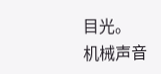目光。
机械声音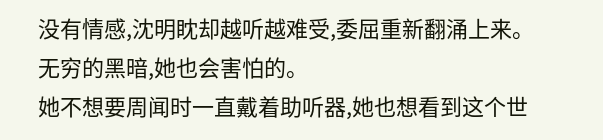没有情感,沈明眈却越听越难受,委屈重新翻涌上来。
无穷的黑暗,她也会害怕的。
她不想要周闻时一直戴着助听器,她也想看到这个世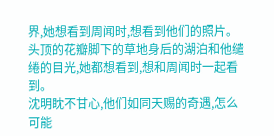界,她想看到周闻时,想看到他们的照片。
头顶的花瓣脚下的草地身后的湖泊和他缱绻的目光,她都想看到,想和周闻时一起看到。
沈明眈不甘心,他们如同天赐的奇遇,怎么可能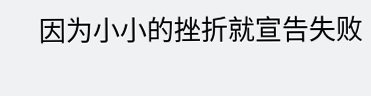因为小小的挫折就宣告失败